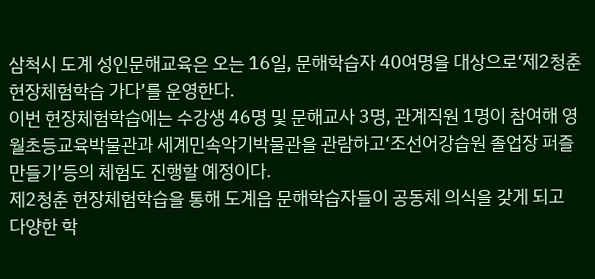삼척시 도계 성인문해교육은 오는 16일, 문해학습자 40여명을 대상으로‘제2청춘 현장체험학습 가다’를 운영한다.
이번 현장체험학습에는 수강생 46명 및 문해교사 3명, 관계직원 1명이 참여해 영월초등교육박물관과 세계민속악기박물관을 관람하고‘조선어강습원 졸업장 퍼즐 만들기’등의 체험도 진행할 예정이다.
제2청춘 현장체험학습을 통해 도계읍 문해학습자들이 공동체 의식을 갖게 되고 다양한 학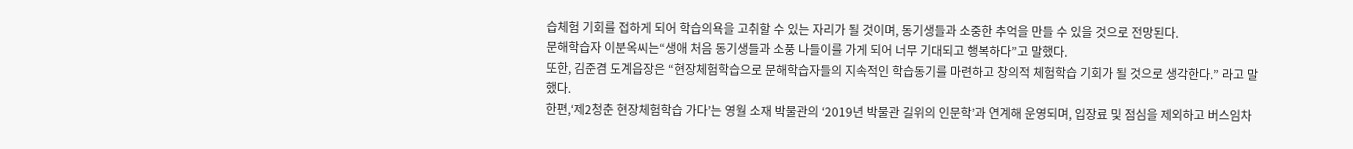습체험 기회를 접하게 되어 학습의욕을 고취할 수 있는 자리가 될 것이며, 동기생들과 소중한 추억을 만들 수 있을 것으로 전망된다.
문해학습자 이분옥씨는“생애 처음 동기생들과 소풍 나들이를 가게 되어 너무 기대되고 행복하다”고 말했다.
또한, 김준겸 도계읍장은 “현장체험학습으로 문해학습자들의 지속적인 학습동기를 마련하고 창의적 체험학습 기회가 될 것으로 생각한다.” 라고 말했다.
한편,‘제2청춘 현장체험학습 가다’는 영월 소재 박물관의 ‘2019년 박물관 길위의 인문학’과 연계해 운영되며, 입장료 및 점심을 제외하고 버스임차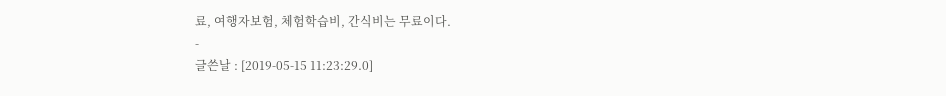료, 여행자보험, 체험학습비, 간식비는 무료이다.
-
글쓴날 : [2019-05-15 11:23:29.0]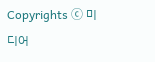Copyrights ⓒ 미디어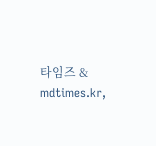타임즈 & mdtimes.kr,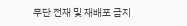무단 전재 및 재배포 금지